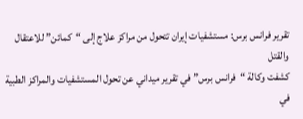تقرير فرانس برس: مستشفيات إيران تتحول من مراكز علاج إلى “كمائن” للاعتقال والقتل
كشفت وكالة “فرانس برس” في تقرير ميداني عن تحول المستشفيات والمراكز الطبية في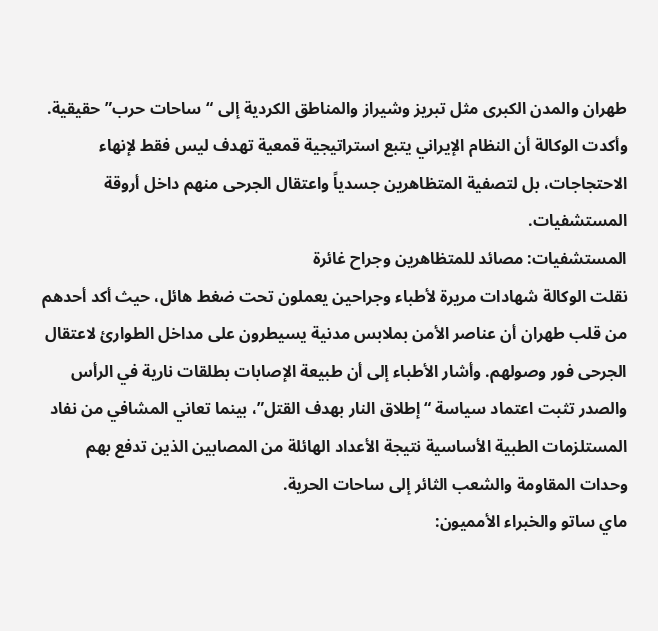طهران والمدن الكبرى مثل تبريز وشيراز والمناطق الكردية إلى “ساحات حرب” حقيقية. وأكدت الوكالة أن النظام الإيراني يتبع استراتيجية قمعية تهدف ليس فقط لإنهاء الاحتجاجات، بل لتصفية المتظاهرين جسدياً واعتقال الجرحى منهم داخل أروقة المستشفيات.
المستشفيات: مصائد للمتظاهرين وجراح غائرة
نقلت الوكالة شهادات مريرة لأطباء وجراحين يعملون تحت ضغط هائل، حيث أكد أحدهم من قلب طهران أن عناصر الأمن بملابس مدنية يسيطرون على مداخل الطوارئ لاعتقال الجرحى فور وصولهم. وأشار الأطباء إلى أن طبيعة الإصابات بطلقات نارية في الرأس والصدر تثبت اعتماد سياسة “إطلاق النار بهدف القتل”، بينما تعاني المشافي من نفاد المستلزمات الطبية الأساسية نتيجة الأعداد الهائلة من المصابين الذين تدفع بهم وحدات المقاومة والشعب الثائر إلى ساحات الحرية.
ماي ساتو والخبراء الأمميون: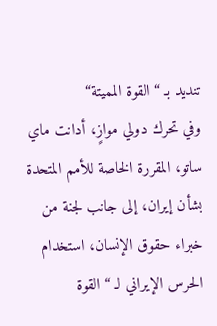تنديد بـ “القوة المميتة“
وفي تحرك دولي موازٍ، أدانت ماي ساتو، المقررة الخاصة للأمم المتحدة بشأن إيران، إلى جانب لجنة من خبراء حقوق الإنسان، استخدام الحرس الإيراني لـ “القوة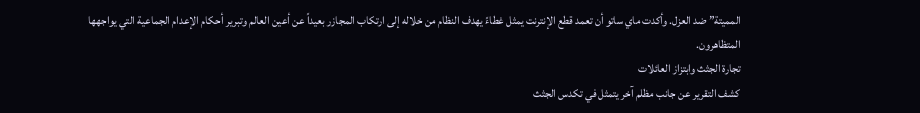المميتة” ضد العزل. وأكدت ماي ساتو أن تعمد قطع الإنترنت يمثل غطاءً يهدف النظام من خلاله إلى ارتكاب المجازر بعيداً عن أعين العالم وتبرير أحكام الإعدام الجماعية التي يواجهها المتظاهرون.
تجارة الجثث وابتزاز العائلات
كشف التقرير عن جانب مظلم آخر يتمثل في تكدس الجثث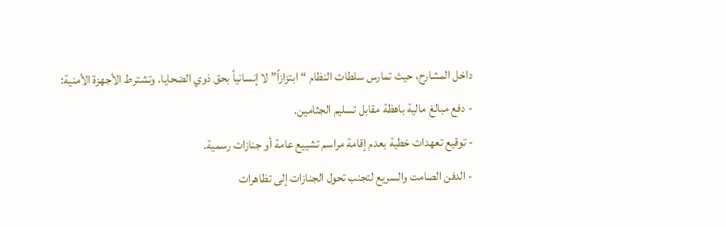داخل المشارح، حيث تمارس سلطات النظام “ابتزازاً” لا إنسانياً بحق ذوي الضحايا. وتشترط الأجهزة الأمنية:
- دفع مبالغ مالية باهظة مقابل تسليم الجثامين.
- توقيع تعهدات خطية بعدم إقامة مراسم تشييع عامة أو جنازات رسمية.
- الدفن الصامت والسريع لتجنب تحول الجنازات إلى تظاهرات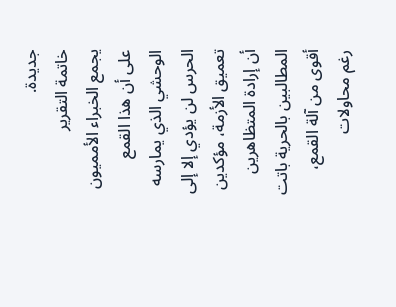جديدة.
خاتمة التقرير
يجمع الخبراء الأمميون على أن هذا القمع الوحشي الذي يمارسه الحرس لن يؤدي إلا إلى تعميق الأزمة، مؤكدين أن إرادة المتظاهرين المطالبين بالحرية باتت أقوى من آلة القمع، رغم محاولات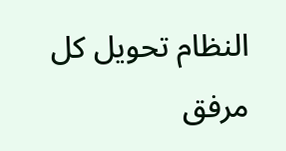النظام تحويل كل مرفق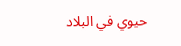حيوي في البلاد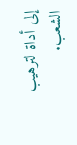إلى أداة لترهيب الشعب.